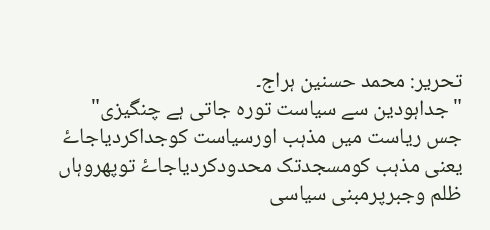تحریر: محمد حسنین ہراج۔
"جداہودین سے سیاست تورہ جاتی ہے چنگیزی"
جس ریاست میں مذہب اورسیاست کوجداکردیاجاۓ یعنی مذہب کومسجدتک محدودکردیاجاۓ توپھروہاں ظلم وجبرپرمبنی سیاسی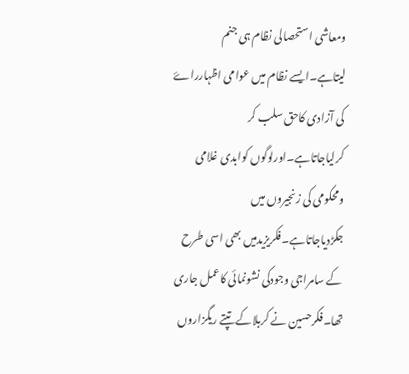ومعاشی استحصالی نظام ہی جنم لیتاہے۔ایسے نظام میں عوامی اظہارراۓ کی آزادی کاحق سلب کر کرلیاجاتاہے۔اورلوگوں کوابدی غلامی ومحکومی کی زنجیروں میں جکڑدیاجاتاہے۔فکریزیدمیں بھی اسی طرح کے سامراجی وجودکی نشونمائی کاعمل جاری تھا۔فکرحسین نے کربلاکے تپتے ریگزاروں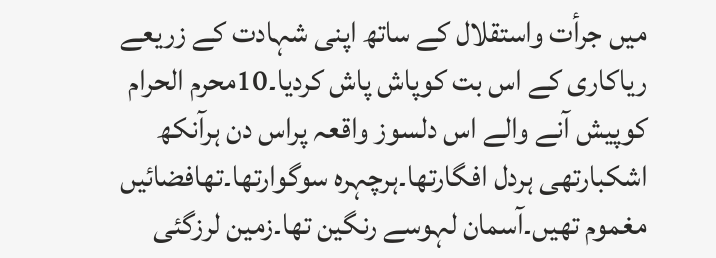میں جرأت واستقلال کے ساتھ اپنی شہادت کے زریعے ریاکاری کے اس بت کوپاش پاش کردیا۔10محرم الحرام کوپیش آنے والے اس دلسوز واقعہ پراس دن ہرآنکھ اشکبارتھی ہردل افگارتھا۔ہرچہرہ سوگوارتھا۔تھافضائیں مغموم تھیں۔آسمان لہوسے رنگین تھا۔زمین لرزگئی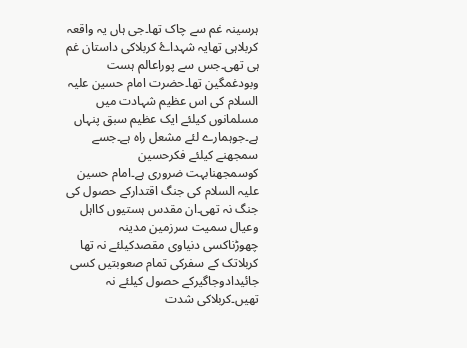ہرسینہ غم سے چاک تھا۔جی ہاں یہ واقعہ کربلاہی تھایہ شہداۓ کربلاکی داستان غم ہی تھی۔جس سے پوراعالم ہست وبودغمگین تھا۔حضرت امام حسین علیہ السلام کی اس عظیم شہادت میں مسلمانوں کیلئے ایک عظیم سبق پنہاں ہے۔جوہمارے لئے مشعل راہ ہے۔جسے سمجھنے کیلئے فکرحسین کوسمجھنابہت ضروری ہے۔امام حسین علیہ السلام کی جنگ اقتدارکے حصول کی جنگ نہ تھی۔ان مقدس ہستیوں کااہل وعیال سمیت سرزمین مدینہ چھوڑناکسی دنیاوی مقصدکیلئے نہ تھا کربلاتک کے سفرکی تمام صعوبتیں کسی جائیدادوجاگیرکے حصول کیلئے نہ تھیں۔کربلاکی شدت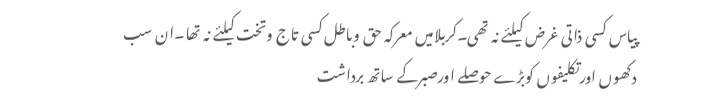پیاس کسی ذاتی غرض کیلئے نہ تھی۔کربلامیں معرکہ حق وباطل کسی تاج وتخت کیلئے نہ تھا۔ان سب دکھوں اورتکلیفوں کوبڑے حوصلے اورصبرکے ساتھ برداشت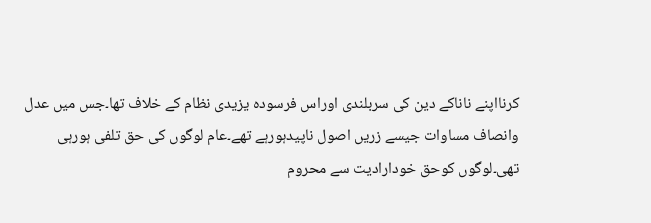کرنااپنے ناناکے دین کی سربلندی اوراس فرسودہ یزیدی نظام کے خلاف تھا۔جس میں عدل وانصاف مساوات جیسے زریں اصول ناپیدہورہے تھے۔عام لوگوں کی حق تلفی ہورہی تھی۔لوگوں کوحق خودارادیت سے محروم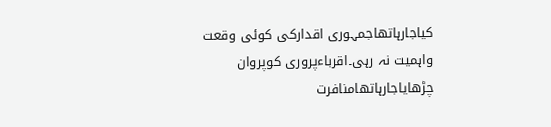کیاجارہاتھاجمہوری اقدارکی کوئی وقعت واہمیت نہ رہی۔اقرباءپروری کوپروان چڑھایاجارہاتھامنافرت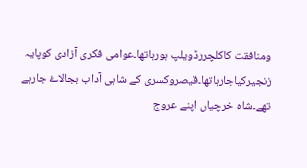ومنافقت کاکلچررڈویلپ ہورہاتھا۔عوامی فکری آزادی کوپایہ زنجیرکیاجارہاتھا۔قیصروکسری کے شاہی آداب بجالاۓ جارہے تھے۔شاہ خرچیاں اپنے عروج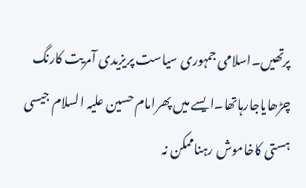پرتھیں۔اسلامی جمہوری سیاست پریزیدی آمریت کارنگ چڑھایاجارہاتھا۔ایسے میں پھرامام حسین علیہ السلام جیسی ہستی کاخاموش رہناممکن نہ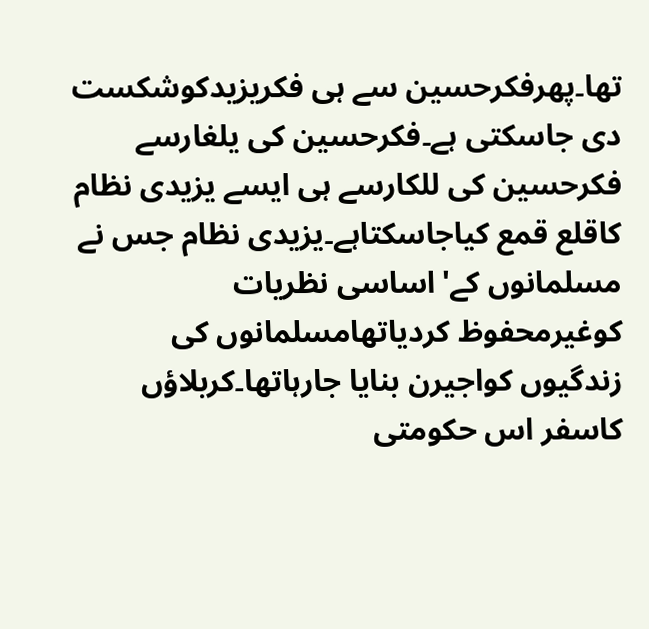تھا۔پھرفکرحسین سے ہی فکریزیدکوشکست دی جاسکتی ہے۔فکرحسین کی یلغارسے فکرحسین کی للکارسے ہی ایسے یزیدی نظام کاقلع قمع کیاجاسکتاہے۔یزیدی نظام جس نے مسلمانوں کے'اساسی نظریات کوغیرمحفوظ کردیاتھامسلمانوں کی زندگیوں کواجیرن بنایا جارہاتھا۔کربلاؤں کاسفر اس حکومتی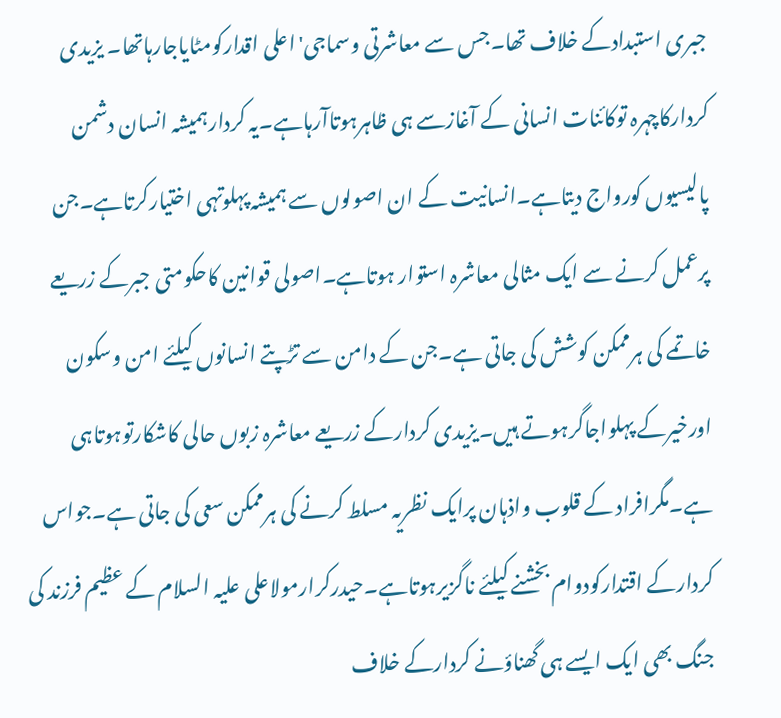جبری استبدادکے خلاف تھا۔جس سے معاشرتی وسماجی'اعلی اقدارکومٹایاجارہاتھا۔ یزیدی کردارکاچہرہ توکائنات انسانی کے آغازسے ہی ظاہرہوتاآرہاہے۔یہ کردارہمیشہ انسان دشمن پالیسیوں کورواج دیتاہے۔انسانیت کے ان اصولوں سے ہمیشہ پہلوتہی اختیارکرتاہے۔جن پرعمل کرنے سے ایک مثالی معاشرہ استوار ہوتاہے۔اصولی قوانین کاحکومتی جبرکے زریعے خاتمے کی ہرممکن کوشش کی جاتی ہے۔جن کے دامن سے تڑپتے انسانوں کیلئے امن وسکون اورخیرکے پہلواجاگرہوتے ہیں۔یزیدی کردارکے زریعے معاشرہ زبوں حالی کاشکارتوہوتاہی ہے۔مگرافراد کے قلوب واذہان پرایک نظریہ مسلط کرنے کی ہرممکن سعی کی جاتی ہے۔جواس کردارکے اقتدارکودوام بخشنے کیلئے ناگزیرہوتاہے۔حیدرکرارمولاعلی علیہ السلام کے عظیم فرزند کی جنگ بھی ایک ایسے ہی گھناؤنے کردارکے خلاف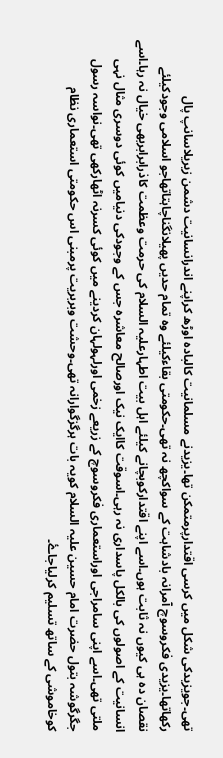تھی۔جویزیدکی شکل میں کرسی اقتدارپرمتمکن تھا۔یزیدنے مسلمانیت کالبادہ اوڑھ کراپنے اندرانسانیت دشمن زیریلاسانپ پال رکھاتھا۔یزیدی فکروسوچ آمرانہ بادشاہت کے سواکچھ نہ تھی۔حکومتی بقاءکیلئے وہ تمام حدیں پھیلانگناچاہتاتھاجو اسلامی وجودکیلئے نقصان دہ ہی کیوں نہ ثابت ہوں۔اسے اپنے اقتدارکوبچانے کیلئے اہل بیت اطہارعلیہ السلام کی حرمت وعظمت کاذرابرابربھی خیال نہ رہا۔اسے انسانیت کے اصولوں کی بالکل پاسداری نہ رہی۔اسوقت کاایک نیک اورصالح معاشرہ جس کے وجودکی دنیامیں کوئی دوسری مثال نہی ملتی تھی۔اسے اپنی سامراجی اوراستعماری فکروسوچ کے زریعے زخمی اورلہولہان کردینے میں کوئی کسرنہ اٹھارکھی تھی۔نواسہ رسول جگرگوشہ بتول حضرت امام حسین علیہ السلام کویہ بات ہرگزگوارانہ تھی۔وحشت وبربریت پرمبنی اس حکومتی استعماری نظام کوخاموشی کے ساتھ تسلیم کرلیاجاۓ۔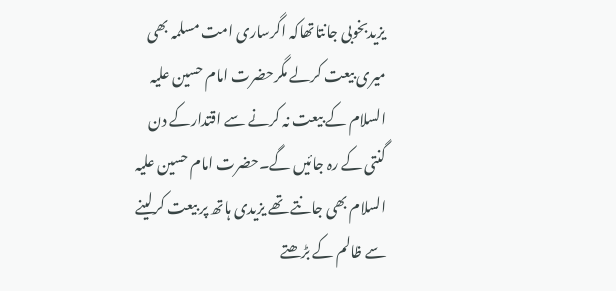یزیدبخوبی جانتاتھاکہ اگرساری امت مسلمہ بھی میری بیعت کرلے مگرحضرت امام حسین علیہ السلام کے بیعت نہ کرنے سے اقتدارکے دن گنتی کے رہ جائیں گے۔حضرت امام حسین علیہ السلام بھی جانتے تھے یزیدی ہاتھ پر بیعت کرلینے سے ظالم کے بڑھتے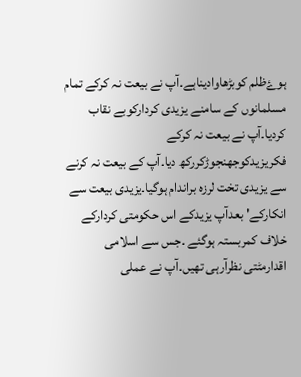ہوۓظلم کوبڑھاوادیناہے۔آپ نے بیعت نہ کرکے تمام مسلمانوں کے سامنے یزیدی کردارکوبے نقاب کردیا۔آپ نے بیعت نہ کرکے فکریزیدکوجھنجوڑکررکھ دیا۔آپ کے بیعت نہ کرنے سے یزیدی تخت لرزہ براندام ہوگیا۔یزیدی بیعت سے انکارکے' بعدآپ یزیدکے اس حکومتی کردارکے خلاف کمربستہ ہوگئے ۔جس سے اسلامی اقدارمٹتی نظرآرہی تھیں۔آپ نے عملی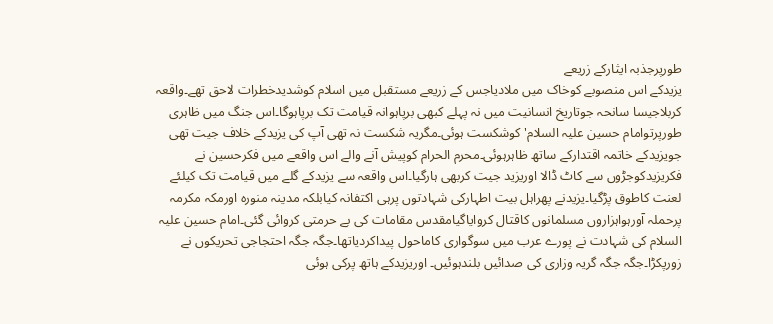طورپرجذبہ ایثارکے زریعے
یزیدکے اس منصوبے کوخاک میں ملادیاجس کے زریعے مستقبل میں اسلام کوشدیدخطرات لاحق تھے۔واقعہ کربلاجیسا سانحہ جوتاریخ انسانیت میں نہ پہلے کبھی برپاہوانہ قیامت تک برپاہوگا۔اس جنگ میں ظاہری طورپرتوامام حسین علیہ السلام' کوشکست ہوئی۔مگریہ شکست نہ تھی آپ کی یزیدکے خلاف جیت تھی جویزیدکے خاتمہ اقتدارکے ساتھ ظاہرہوئی۔محرم الحرام کوپیش آنے والے اس واقعے میں فکرحسین نے فکریزیدکوجڑوں سے کاٹ ڈالا اوریزید جیت کربھی ہارگیا۔اس واقعہ سے یزیدکے گلے میں قیامت تک کیلئے لعنت کاطوق پڑگیا۔یزیدنے پھراہل بیت اطہارکی شہادتوں پرہی اکتفانہ کیابلکہ مدینہ منورہ اورمکہ مکرمہ پرحملہ آورہواہزاروں مسلمانوں کاقتال کروایاگیامقدس مقامات کی بے حرمتی کروائی گئی۔امام حسین علیہ السلام کی شہادت نے پورے عرب میں سوگواری کاماحول پیداکردیاتھا۔جگہ جگہ احتجاجی تحریکوں نے زورپکڑا۔جگہ جگہ گریہ وزاری کی صدائیں بلندہوئیں۔ اوریزیدکے ہاتھ پرکی ہوئی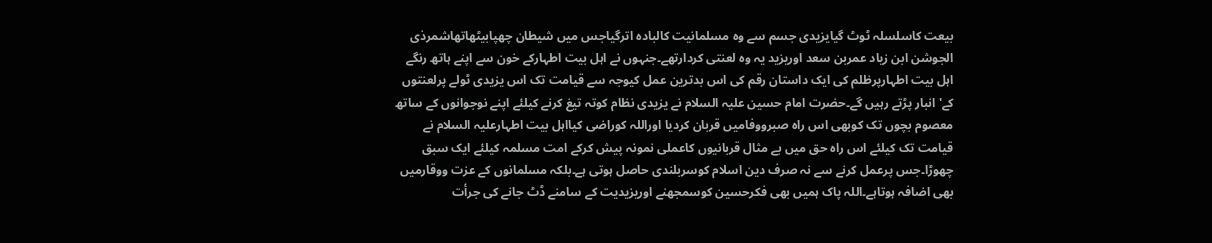بیعت کاسلسلہ ٹوٹ گیایزیدی جسم سے وہ مسلمانیت کالبادہ اترگیاجس میں شیطان چھپابیٹھاتھاشمرذی الجوشن ابن زیاد عمربن سعد اوریزید یہ وہ لعنتی کردارتھے۔جنہوں نے اہل بیت اطہارکے خون سے اپنے ہاتھ رنگے اہل بیت اطہارپرظلم کی ایک داستان رقم کی اس بدترین عمل کیوجہ سے قیامت تک اس یزیدی ٹولے پرلعنتوں کے'انبار پڑتے رہیں گے۔حضرت امام حسین علیہ السلام نے یزیدی نظام کوتہ تیغ کرنے کیلئے اپنے نوجوانوں کے ساتھ معصوم بچوں تک کوبھی اس راہ صبرووفامیں قربان کردیا اوراللہ کوراضی کیااہل بیت اطہارعلیہ السلام نے قیامت تک کیلئے اس راہ حق میں بے مثال قربانیوں کاعملی نمونہ پیش کرکے امت مسلمہ کیلئے ایک سبق چھوڑا۔جس پرعمل کرنے سے نہ صرف دین اسلام کوسربلندی حاصل ہوتی ہے۔بلکہ مسلمانوں کے عزت ووقارمیں بھی اضافہ ہوتاہے۔اللہ پاک ہمیں بھی فکرحسین کوسمجھنے اوریزیدیت کے سامنے ڈٹ جانے کی جرأت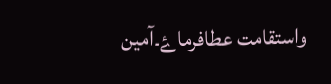واستقامت عطافرماۓ۔آمین